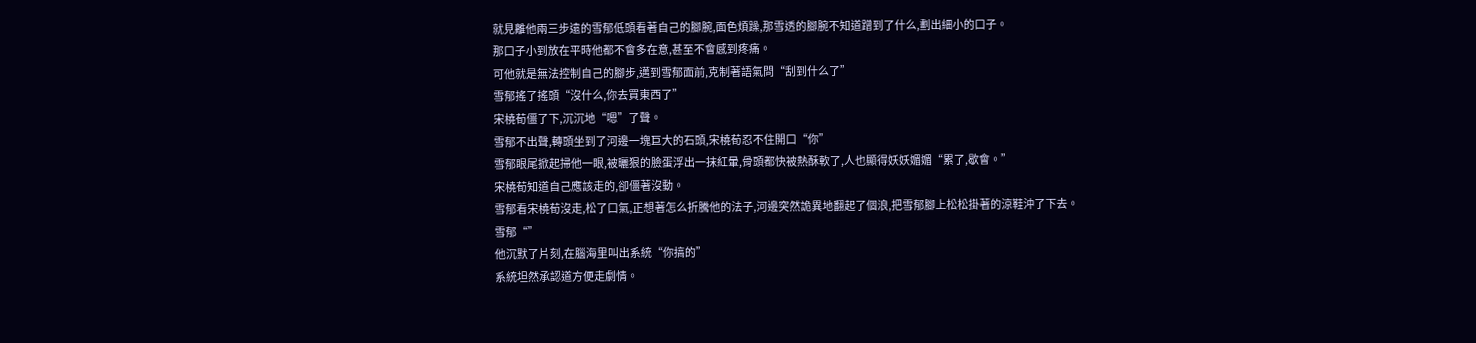就見離他兩三步遠的雪郁低頭看著自己的腳腕,面色煩躁,那雪透的腳腕不知道蹭到了什么,劃出細小的口子。
那口子小到放在平時他都不會多在意,甚至不會感到疼痛。
可他就是無法控制自己的腳步,邁到雪郁面前,克制著語氣問“刮到什么了”
雪郁搖了搖頭“沒什么,你去買東西了”
宋橈荀僵了下,沉沉地“嗯”了聲。
雪郁不出聲,轉頭坐到了河邊一塊巨大的石頭,宋橈荀忍不住開口“你”
雪郁眼尾掀起掃他一眼,被曬狠的臉蛋浮出一抹紅暈,骨頭都快被熱酥軟了,人也顯得妖妖媚媚“累了,歇會。”
宋橈荀知道自己應該走的,卻僵著沒動。
雪郁看宋橈荀沒走,松了口氣,正想著怎么折騰他的法子,河邊突然詭異地翻起了個浪,把雪郁腳上松松掛著的涼鞋沖了下去。
雪郁“”
他沉默了片刻,在腦海里叫出系統“你搞的”
系統坦然承認道方便走劇情。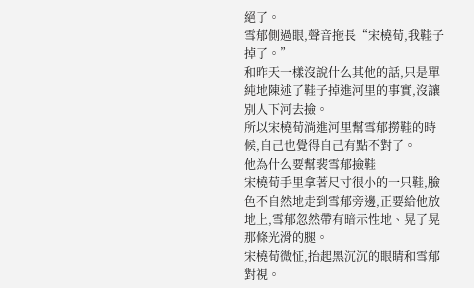絕了。
雪郁側過眼,聲音拖長“宋橈荀,我鞋子掉了。”
和昨天一樣沒說什么其他的話,只是單純地陳述了鞋子掉進河里的事實,沒讓別人下河去撿。
所以宋橈荀淌進河里幫雪郁撈鞋的時候,自己也覺得自己有點不對了。
他為什么要幫裴雪郁撿鞋
宋橈荀手里拿著尺寸很小的一只鞋,臉色不自然地走到雪郁旁邊,正要給他放地上,雪郁忽然帶有暗示性地、晃了晃那條光滑的腿。
宋橈荀微怔,抬起黑沉沉的眼睛和雪郁對視。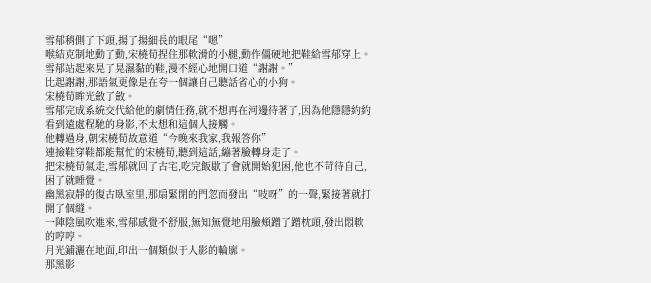雪郁稍側了下頭,揚了揚細長的眼尾“嗯”
喉結克制地動了動,宋橈荀捏住那軟滑的小腿,動作僵硬地把鞋給雪郁穿上。
雪郁站起來晃了晃濕黏的鞋,漫不經心地開口道“謝謝。”
比起謝謝,那語氣更像是在夸一個讓自己聽話省心的小狗。
宋橈荀眸光斂了斂。
雪郁完成系統交代給他的劇情任務,就不想再在河邊待著了,因為他隱隱約約看到遠處程馳的身影,不太想和這個人接觸。
他轉過身,朝宋橈荀故意道“今晚來我家,我報答你”
連撿鞋穿鞋都能幫忙的宋橈荀,聽到這話,繃著臉轉身走了。
把宋橈荀氣走,雪郁就回了古宅,吃完飯歇了會就開始犯困,他也不苛待自己,困了就睡覺。
幽黑寂靜的復古臥室里,那扇緊閉的門忽而發出“吱呀”的一聲,緊接著就打開了個縫。
一陣陰風吹進來,雪郁感覺不舒服,無知無覺地用臉頰蹭了蹭枕頭,發出悶軟的哼哼。
月光鋪灑在地面,印出一個類似于人影的輪廓。
那黑影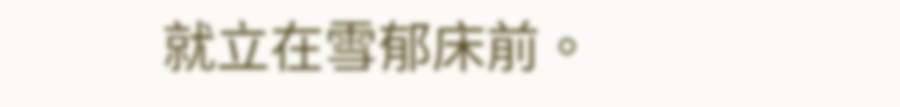就立在雪郁床前。